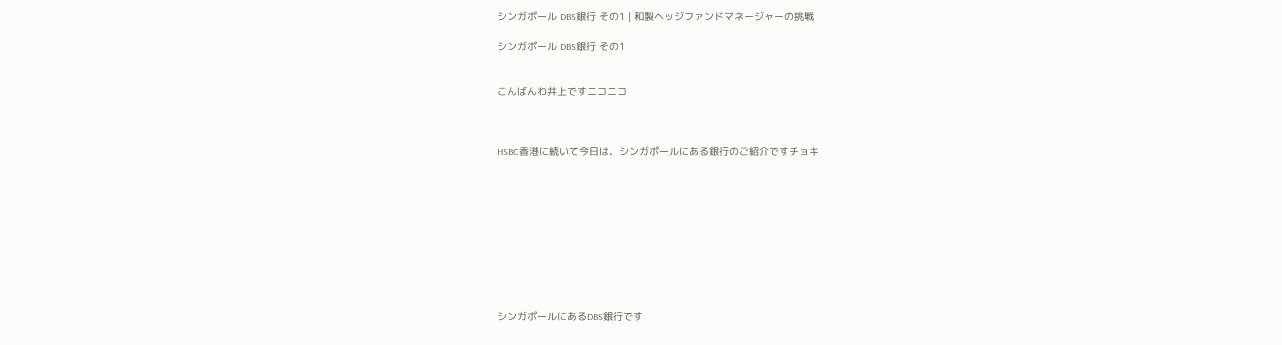シンガポール DBS銀行 その1 | 和製ヘッジファンドマネージャーの挑戦

シンガポール DBS銀行 その1


こんばんわ井上ですニコニコ



HSBC香港に続いて今日は、シンガポールにある銀行のご紹介ですチョキ










シンガポールにあるDBS銀行です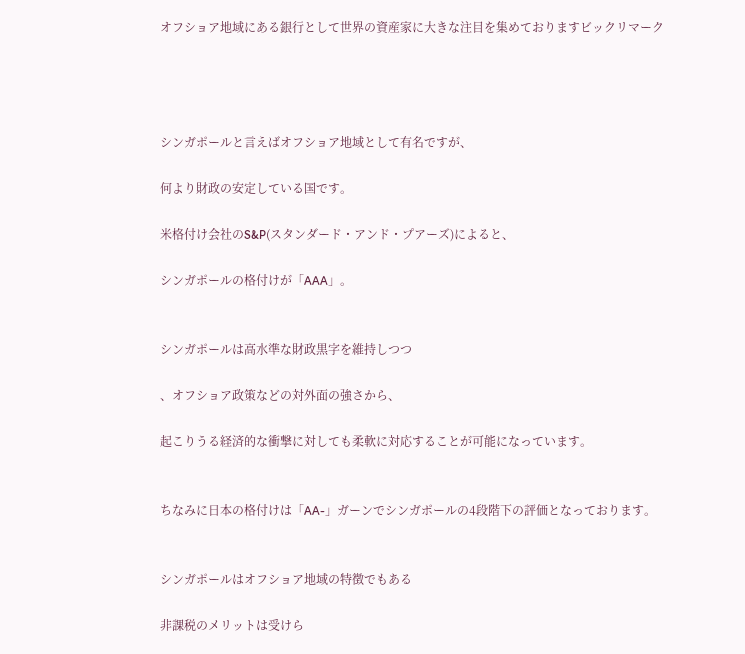オフショア地域にある銀行として世界の資産家に大きな注目を集めておりますビックリマーク




シンガポールと言えばオフショア地域として有名ですが、

何より財政の安定している国です。

米格付け会社のS&P(スタンダード・アンド・プアーズ)によると、

シンガポールの格付けが「AAA」。


シンガポールは高水準な財政黒字を維持しつつ

、オフショア政策などの対外面の強さから、

起こりうる経済的な衝撃に対しても柔軟に対応することが可能になっています。


ちなみに日本の格付けは「AA-」ガーンでシンガポールの4段階下の評価となっております。


シンガポールはオフショア地域の特徴でもある

非課税のメリットは受けら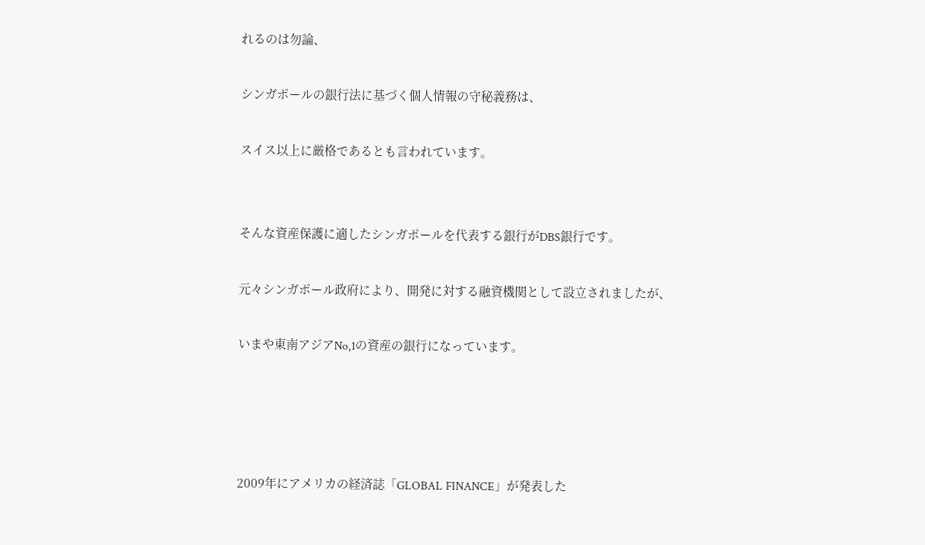れるのは勿論、

シンガポールの銀行法に基づく個人情報の守秘義務は、

スイス以上に厳格であるとも言われています。


そんな資産保護に適したシンガポールを代表する銀行がDBS銀行です。

元々シンガポール政府により、開発に対する融資機関として設立されましたが、

いまや東南アジアNo,1の資産の銀行になっています。




2009年にアメリカの経済誌「GLOBAL FINANCE」が発表した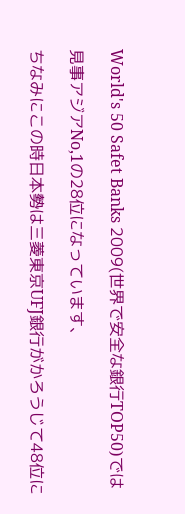World's 50 Safet Banks 2009(世界で安全な銀行TOP50)では

見事アジアNo,1の28位になっています、

ちなみにこの時日本勢は三菱東京UFJ銀行がかろうじて48位に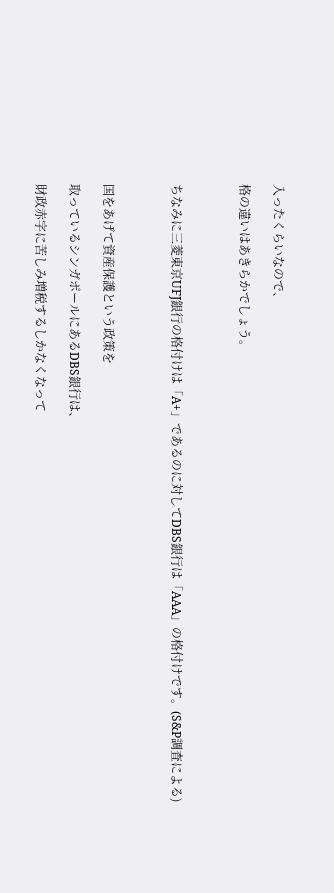入ったくらいなので、

格の違いはあきらかでしょう。



ちなみに三菱東京UFJ銀行の格付けは「A+」であるのに対してDBS銀行は「AAA」の格付けです。(S&P調査による)



国をあげて資産保護という政策を

取っているシンガポールにあるDBS銀行は、

財政赤字に苦しみ増税するしかなくなって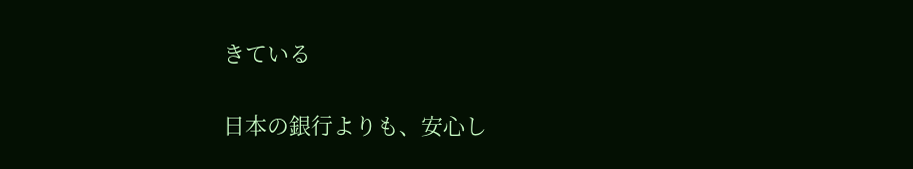きている

日本の銀行よりも、安心し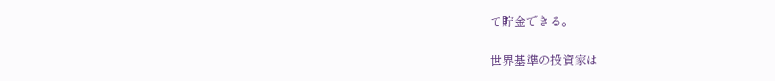て貯金できる。

世界基準の投資家は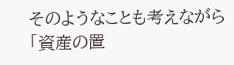そのようなことも考えながら「資産の置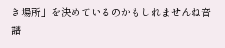き場所」を決めているのかもしれませんね音譜